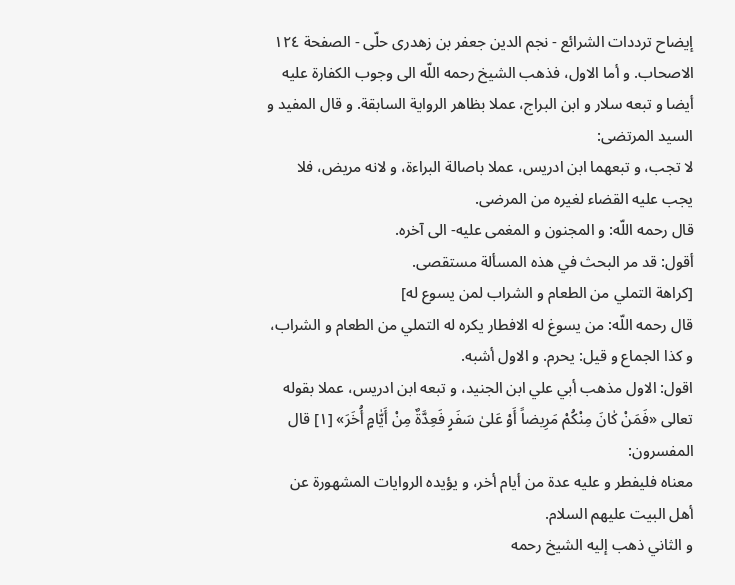إيضاح ترددات الشرائع - نجم الدين جعفر بن زهدرى حلّى - الصفحة ١٢٤
الاصحاب. و أما الاول، فذهب الشيخ رحمه اللّه الى وجوب الكفارة عليه أيضا و تبعه سلار و ابن البراج، عملا بظاهر الرواية السابقة. و قال المفيد و السيد المرتضى:
لا تجب، و تبعهما ابن ادريس، عملا باصالة البراءة، و لانه مريض، فلا يجب عليه القضاء لغيره من المرضى.
قال رحمه اللّه: و المجنون و المغمى عليه- الى آخره.
أقول: قد مر البحث في هذه المسألة مستقصى.
[كراهة التملي من الطعام و الشراب لمن يسوع له]
قال رحمه اللّه: من يسوغ له الافطار يكره له التملي من الطعام و الشراب، و كذا الجماع و قيل: يحرم. و الاول أشبه.
اقول: الاول مذهب أبي علي ابن الجنيد، و تبعه ابن ادريس، عملا بقوله تعالى «فَمَنْ كٰانَ مِنْكُمْ مَرِيضاً أَوْ عَلىٰ سَفَرٍ فَعِدَّةٌ مِنْ أَيّٰامٍ أُخَرَ» [١] قال المفسرون:
معناه فليفطر و عليه عدة من أيام أخر، و يؤيده الروايات المشهورة عن أهل البيت عليهم السلام.
و الثاني ذهب إليه الشيخ رحمه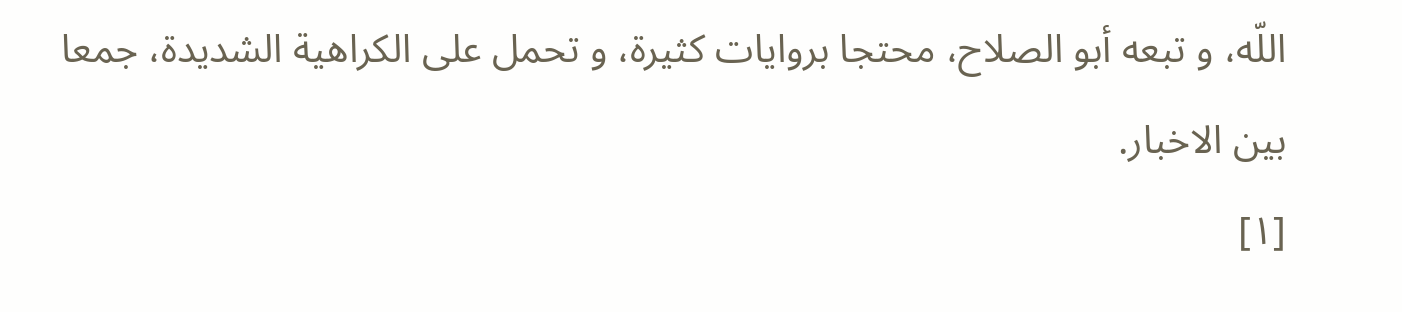اللّه، و تبعه أبو الصلاح، محتجا بروايات كثيرة، و تحمل على الكراهية الشديدة، جمعا بين الاخبار.
[١]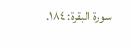سورة البقرة: ١٨٤.